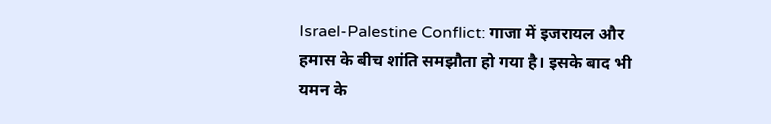Israel-Palestine Conflict: गाजा में इजरायल और हमास के बीच शांति समझौता हो गया है। इसके बाद भी यमन के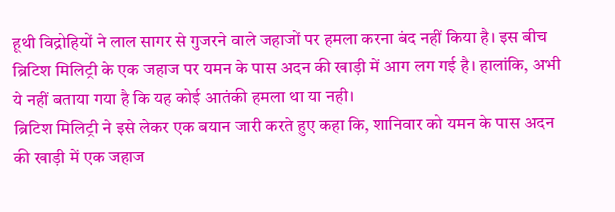हूथी विद्रोहियों ने लाल सागर से गुजरने वाले जहाजों पर हमला करना बंद नहीं किया है। इस बीच ब्रिटिश मिलिट्री के एक जहाज पर यमन के पास अदन की खाड़ी में आग लग गई है। हालांकि, अभी ये नहीं बताया गया है कि यह कोई आतंकी हमला था या नही।
ब्रिटिश मिलिट्री ने इसे लेकर एक बयान जारी करते हुए कहा कि, शानिवार को यमन के पास अदन की खाड़ी में एक जहाज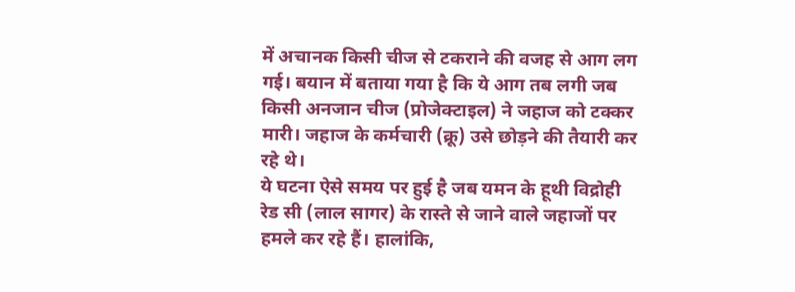में अचानक किसी चीज से टकराने की वजह से आग लग गई। बयान में बताया गया है कि ये आग तब लगी जब किसी अनजान चीज (प्रोजेक्टाइल) ने जहाज को टक्कर मारी। जहाज के कर्मचारी (क्रू) उसे छोड़ने की तैयारी कर रहे थे।
ये घटना ऐसे समय पर हुई है जब यमन के हूथी विद्रोही रेड सी (लाल सागर) के रास्ते से जाने वाले जहाजों पर हमले कर रहे हैं। हालांकि,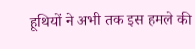हूथियों ने अभी तक इस हमले की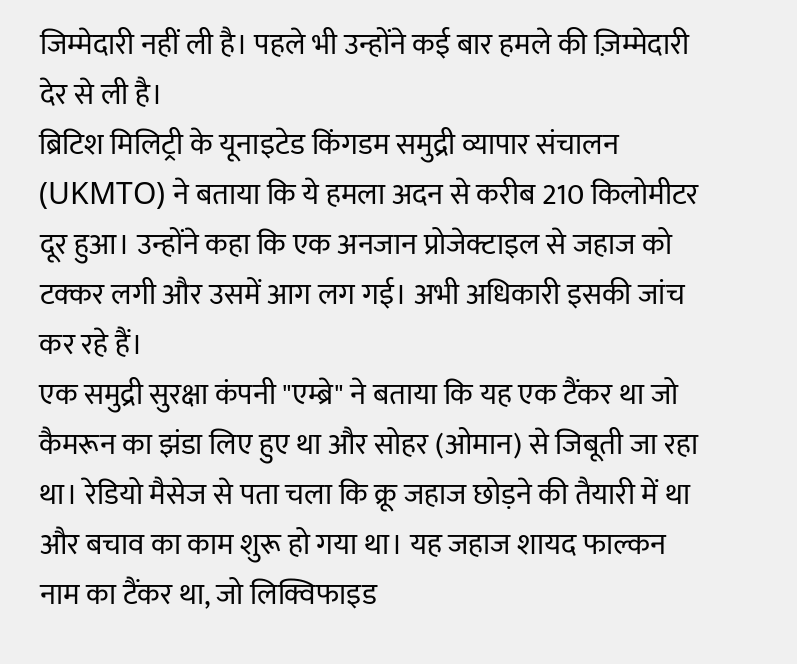जिम्मेदारी नहीं ली है। पहले भी उन्होंने कई बार हमले की ज़िम्मेदारी देर से ली है।
ब्रिटिश मिलिट्री के यूनाइटेड किंगडम समुद्री व्यापार संचालन (UKMTO) ने बताया कि ये हमला अदन से करीब 210 किलोमीटर दूर हुआ। उन्होंने कहा कि एक अनजान प्रोजेक्टाइल से जहाज को टक्कर लगी और उसमें आग लग गई। अभी अधिकारी इसकी जांच कर रहे हैं।
एक समुद्री सुरक्षा कंपनी "एम्ब्रे" ने बताया कि यह एक टैंकर था जो कैमरून का झंडा लिए हुए था और सोहर (ओमान) से जिबूती जा रहा था। रेडियो मैसेज से पता चला कि क्रू जहाज छोड़ने की तैयारी में था और बचाव का काम शुरू हो गया था। यह जहाज शायद फाल्कन नाम का टैंकर था, जो लिक्विफाइड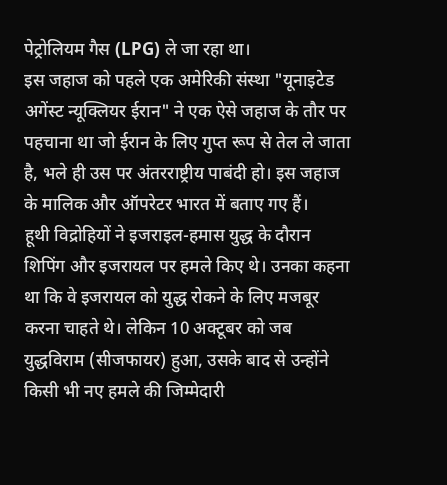पेट्रोलियम गैस (LPG) ले जा रहा था।
इस जहाज को पहले एक अमेरिकी संस्था "यूनाइटेड अगेंस्ट न्यूक्लियर ईरान" ने एक ऐसे जहाज के तौर पर पहचाना था जो ईरान के लिए गुप्त रूप से तेल ले जाता है, भले ही उस पर अंतरराष्ट्रीय पाबंदी हो। इस जहाज के मालिक और ऑपरेटर भारत में बताए गए हैं।
हूथी विद्रोहियों ने इजराइल-हमास युद्ध के दौरान शिपिंग और इजरायल पर हमले किए थे। उनका कहना था कि वे इजरायल को युद्ध रोकने के लिए मजबूर करना चाहते थे। लेकिन 10 अक्टूबर को जब युद्धविराम (सीजफायर) हुआ, उसके बाद से उन्होंने किसी भी नए हमले की जिम्मेदारी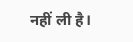नहीं ली है।